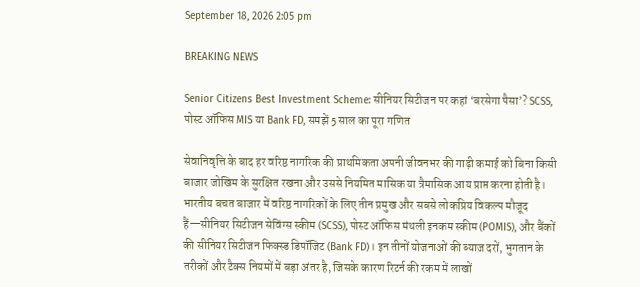September 18, 2026 2:05 pm

BREAKING NEWS

Senior Citizens Best Investment Scheme: सीनियर सिटीजन पर कहां ‘बरसेगा पैसा’? SCSS, पोस्ट ऑफिस MIS या Bank FD, समझें 5 साल का पूरा गणित

सेवानिवृत्ति के बाद हर वरिष्ठ नागरिक की प्राथमिकता अपनी जीवनभर की गाढ़ी कमाई को बिना किसी बाजार जोखिम के सुरक्षित रखना और उससे नियमित मासिक या त्रैमासिक आय प्राप्त करना होती है। भारतीय बचत बाजार में वरिष्ठ नागरिकों के लिए तीन प्रमुख और सबसे लोकप्रिय विकल्प मौजूद हैं—सीनियर सिटीजन सेविंग्स स्कीम (SCSS), पोस्ट ऑफिस मंथली इनकम स्कीम (POMIS), और बैंकों की सीनियर सिटीजन फिक्स्ड डिपॉजिट (Bank FD)। इन तीनों योजनाओं की ब्याज दरों, भुगतान के तरीकों और टैक्स नियमों में बड़ा अंतर है, जिसके कारण रिटर्न की रकम में लाखों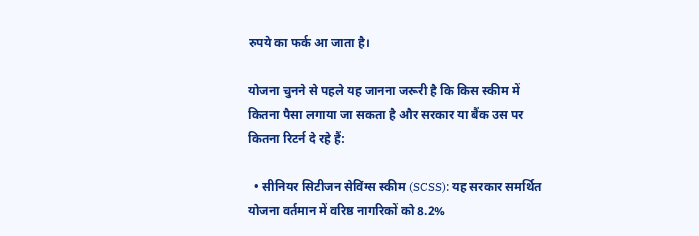रुपये का फर्क आ जाता है।

योजना चुनने से पहले यह जानना जरूरी है कि किस स्कीम में कितना पैसा लगाया जा सकता है और सरकार या बैंक उस पर कितना रिटर्न दे रहे हैं:

  • सीनियर सिटीजन सेविंग्स स्कीम (SCSS): यह सरकार समर्थित योजना वर्तमान में वरिष्ठ नागरिकों को 8.2%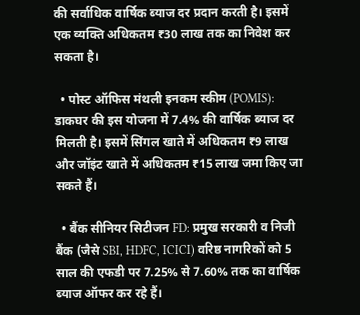की सर्वाधिक वार्षिक ब्याज दर प्रदान करती है। इसमें एक व्यक्ति अधिकतम ₹30 लाख तक का निवेश कर सकता है।

  • पोस्ट ऑफिस मंथली इनकम स्कीम (POMIS): डाकघर की इस योजना में 7.4% की वार्षिक ब्याज दर मिलती है। इसमें सिंगल खाते में अधिकतम ₹9 लाख और जॉइंट खाते में अधिकतम ₹15 लाख जमा किए जा सकते हैं।

  • बैंक सीनियर सिटीजन FD: प्रमुख सरकारी व निजी बैंक (जैसे SBI, HDFC, ICICI) वरिष्ठ नागरिकों को 5 साल की एफडी पर 7.25% से 7.60% तक का वार्षिक ब्याज ऑफर कर रहे हैं।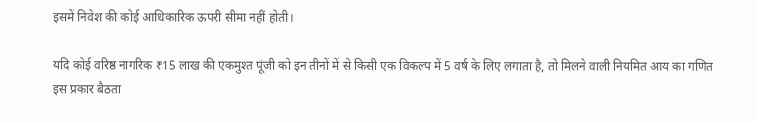इसमें निवेश की कोई आधिकारिक ऊपरी सीमा नहीं होती।

यदि कोई वरिष्ठ नागरिक ₹15 लाख की एकमुश्त पूंजी को इन तीनों में से किसी एक विकल्प में 5 वर्ष के लिए लगाता है, तो मिलने वाली नियमित आय का गणित इस प्रकार बैठता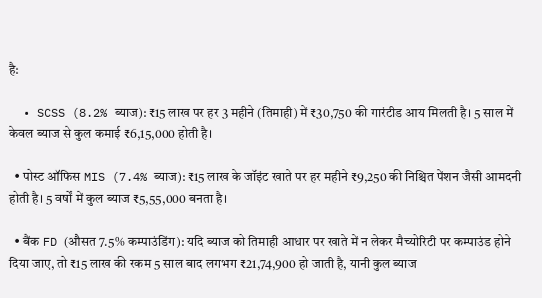है:

  • SCSS (8.2% ब्याज): ₹15 लाख पर हर 3 महीने (तिमाही) में ₹30,750 की गारंटीड आय मिलती है। 5 साल में केवल ब्याज से कुल कमाई ₹6,15,000 होती है।

  • पोस्ट ऑफिस MIS (7.4% ब्याज): ₹15 लाख के जॉइंट खाते पर हर महीने ₹9,250 की निश्चित पेंशन जैसी आमदनी होती है। 5 वर्षों में कुल ब्याज ₹5,55,000 बनता है।

  • बैंक FD (औसत 7.5% कम्पाउंडिंग): यदि ब्याज को तिमाही आधार पर खाते में न लेकर मैच्योरिटी पर कम्पाउंड होने दिया जाए, तो ₹15 लाख की रकम 5 साल बाद लगभग ₹21,74,900 हो जाती है, यानी कुल ब्याज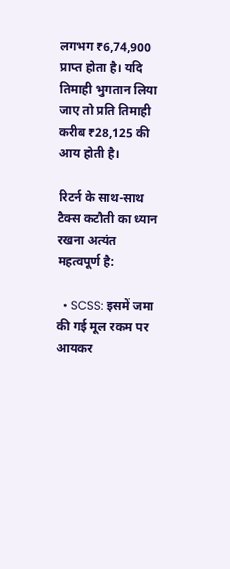लगभग ₹6,74,900 प्राप्त होता है। यदि तिमाही भुगतान लिया जाए तो प्रति तिमाही करीब ₹28,125 की आय होती है।

रिटर्न के साथ-साथ टैक्स कटौती का ध्यान रखना अत्यंत महत्वपूर्ण है:

  • SCSS: इसमें जमा की गई मूल रकम पर आयकर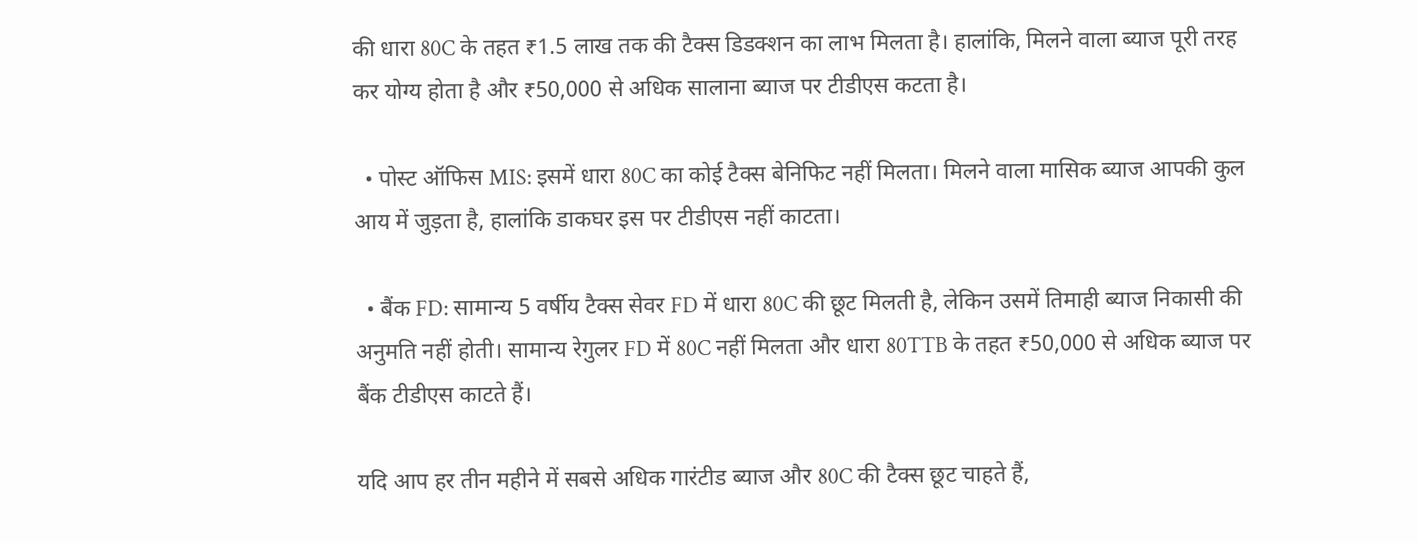की धारा 80C के तहत ₹1.5 लाख तक की टैक्स डिडक्शन का लाभ मिलता है। हालांकि, मिलने वाला ब्याज पूरी तरह कर योग्य होता है और ₹50,000 से अधिक सालाना ब्याज पर टीडीएस कटता है।

  • पोस्ट ऑफिस MIS: इसमें धारा 80C का कोई टैक्स बेनिफिट नहीं मिलता। मिलने वाला मासिक ब्याज आपकी कुल आय में जुड़ता है, हालांकि डाकघर इस पर टीडीएस नहीं काटता।

  • बैंक FD: सामान्य 5 वर्षीय टैक्स सेवर FD में धारा 80C की छूट मिलती है, लेकिन उसमें तिमाही ब्याज निकासी की अनुमति नहीं होती। सामान्य रेगुलर FD में 80C नहीं मिलता और धारा 80TTB के तहत ₹50,000 से अधिक ब्याज पर बैंक टीडीएस काटते हैं।

यदि आप हर तीन महीने में सबसे अधिक गारंटीड ब्याज और 80C की टैक्स छूट चाहते हैं,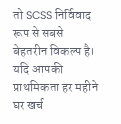तो SCSS निर्विवाद रूप से सबसे बेहतरीन विकल्प है। यदि आपकी प्राथमिकता हर महीने घर खर्च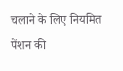चलाने के लिए नियमित पेंशन की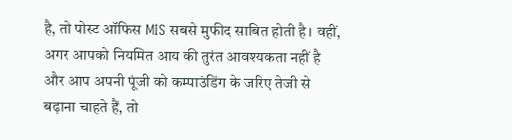है, तो पोस्ट ऑफिस MIS सबसे मुफीद साबित होती है। वहीं, अगर आपको नियमित आय की तुरंत आवश्यकता नहीं है और आप अपनी पूंजी को कम्पाउंडिंग के जरिए तेजी से बढ़ाना चाहते हैं, तो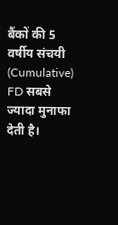बैंकों की 5 वर्षीय संचयी (Cumulative) FD सबसे ज्यादा मुनाफा देती है।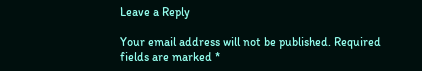Leave a Reply

Your email address will not be published. Required fields are marked *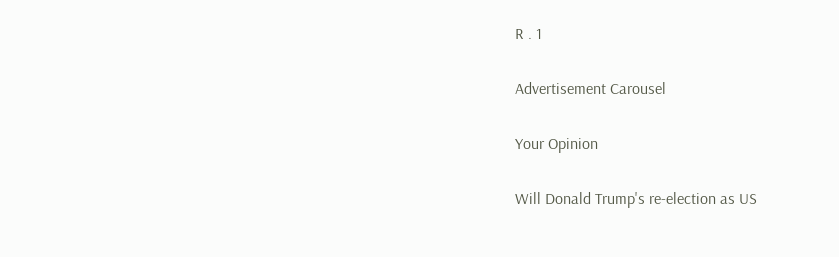R . 1

Advertisement Carousel

Your Opinion

Will Donald Trump's re-election as US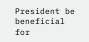President be beneficial for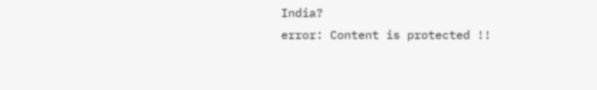India?
error: Content is protected !!